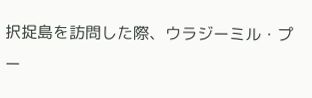択捉島を訪問した際、ウラジーミル・プー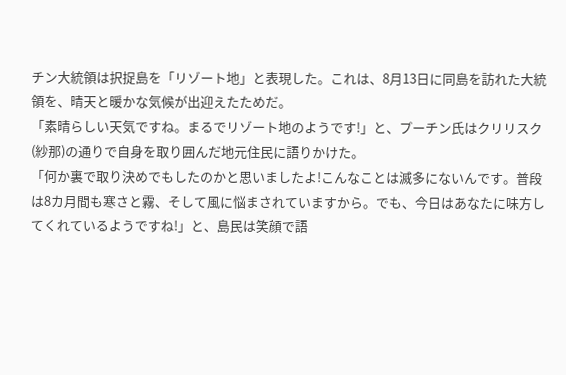チン大統領は択捉島を「リゾート地」と表現した。これは、8月13日に同島を訪れた大統領を、晴天と暖かな気候が出迎えたためだ。
「素晴らしい天気ですね。まるでリゾート地のようです!」と、プーチン氏はクリリスク(紗那)の通りで自身を取り囲んだ地元住民に語りかけた。
「何か裏で取り決めでもしたのかと思いましたよ!こんなことは滅多にないんです。普段は8カ月間も寒さと霧、そして風に悩まされていますから。でも、今日はあなたに味方してくれているようですね!」と、島民は笑顔で語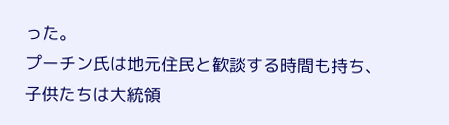った。
プーチン氏は地元住民と歓談する時間も持ち、子供たちは大統領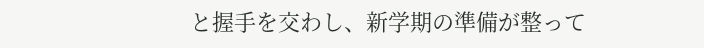と握手を交わし、新学期の準備が整って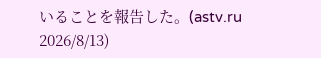いることを報告した。(astv.ru 2026/8/13)